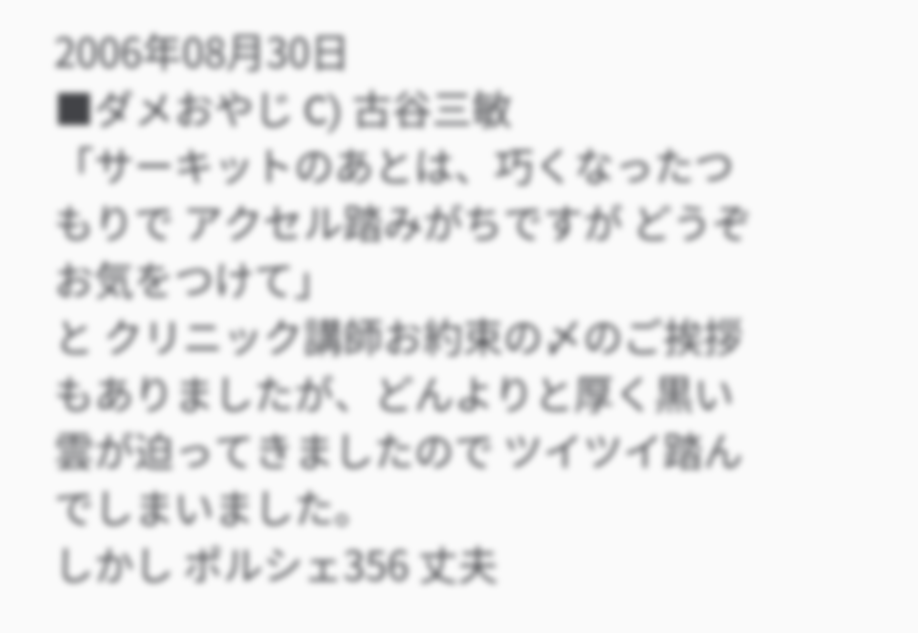2006年08月30日
■ダメおやじ C) 古谷三敏
「サーキットのあとは、巧くなったつもりで アクセル踏みがちですが どうぞ お気をつけて」
と クリニック講師お約束の〆のご挨拶もありましたが、どんよりと厚く黒い雲が迫ってきましたので ツイツイ踏んでしまいました。
しかし ポルシェ356 丈夫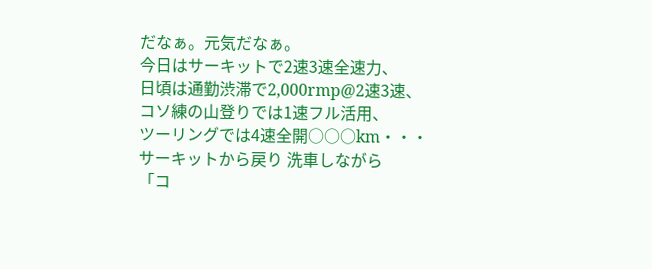だなぁ。元気だなぁ。
今日はサーキットで2速3速全速力、
日頃は通勤渋滞で2,000rmp@2速3速、
コソ練の山登りでは1速フル活用、
ツーリングでは4速全開○○○km・・・
サーキットから戻り 洗車しながら
「コ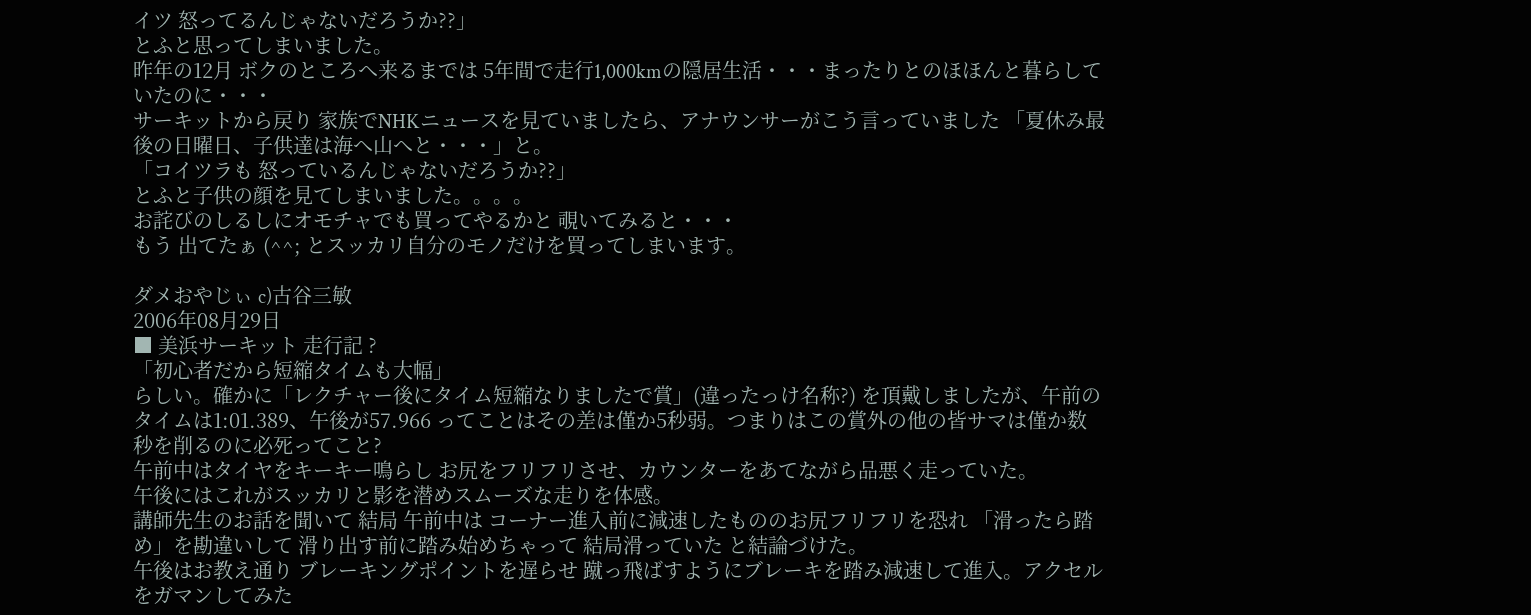イツ 怒ってるんじゃないだろうか??」
とふと思ってしまいました。
昨年の12月 ボクのところへ来るまでは 5年間で走行1,000kmの隠居生活・・・まったりとのほほんと暮らしていたのに・・・
サーキットから戻り 家族でNHKニュースを見ていましたら、アナウンサーがこう言っていました 「夏休み最後の日曜日、子供達は海へ山へと・・・」と。
「コイツラも 怒っているんじゃないだろうか??」
とふと子供の顔を見てしまいました。。。。
お詫びのしるしにオモチャでも買ってやるかと 覗いてみると・・・
もう 出てたぁ (^^; とスッカリ自分のモノだけを買ってしまいます。

ダメおやじぃ c)古谷三敏
2006年08月29日
■ 美浜サーキット 走行記 ?
「初心者だから短縮タイムも大幅」
らしい。確かに「レクチャー後にタイム短縮なりましたで賞」(違ったっけ名称?) を頂戴しましたが、午前のタイムは1:01.389、午後が57.966 ってことはその差は僅か5秒弱。つまりはこの賞外の他の皆サマは僅か数秒を削るのに必死ってこと?
午前中はタイヤをキーキー鳴らし お尻をフリフリさせ、カウンターをあてながら品悪く走っていた。
午後にはこれがスッカリと影を潜めスムーズな走りを体感。
講師先生のお話を聞いて 結局 午前中は コーナー進入前に減速したもののお尻フリフリを恐れ 「滑ったら踏め」を勘違いして 滑り出す前に踏み始めちゃって 結局滑っていた と結論づけた。
午後はお教え通り ブレーキングポイントを遅らせ 蹴っ飛ばすようにブレーキを踏み減速して進入。アクセルをガマンしてみた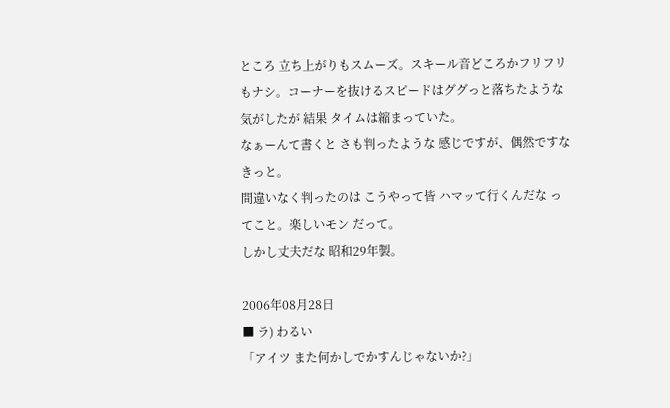ところ 立ち上がりもスムーズ。スキール音どころかフリフリもナシ。コーナーを抜けるスピードはググっと落ちたような気がしたが 結果 タイムは縮まっていた。
なぁーんて書くと さも判ったような 感じですが、偶然ですな きっと。
間違いなく判ったのは こうやって皆 ハマッて行くんだな ってこと。楽しいモン だって。
しかし丈夫だな 昭和29年製。

2006年08月28日
■ ラ) わるい
「アイツ また何かしでかすんじゃないか?」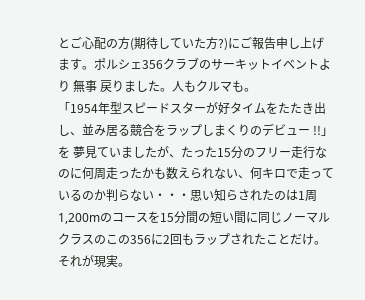とご心配の方(期待していた方?)にご報告申し上げます。ポルシェ356クラブのサーキットイベントより 無事 戻りました。人もクルマも。
「1954年型スピードスターが好タイムをたたき出し、並み居る競合をラップしまくりのデビュー !!」
を 夢見ていましたが、たった15分のフリー走行なのに何周走ったかも数えられない、何キロで走っているのか判らない・・・思い知らされたのは1周1,200mのコースを15分間の短い間に同じノーマルクラスのこの356に2回もラップされたことだけ。それが現実。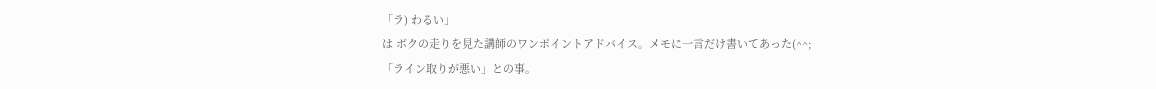「ラ) わるい」
は ボクの走りを見た講師のワンポイントアドバイス。メモに一言だけ書いてあった(^^;
「ライン取りが悪い」との事。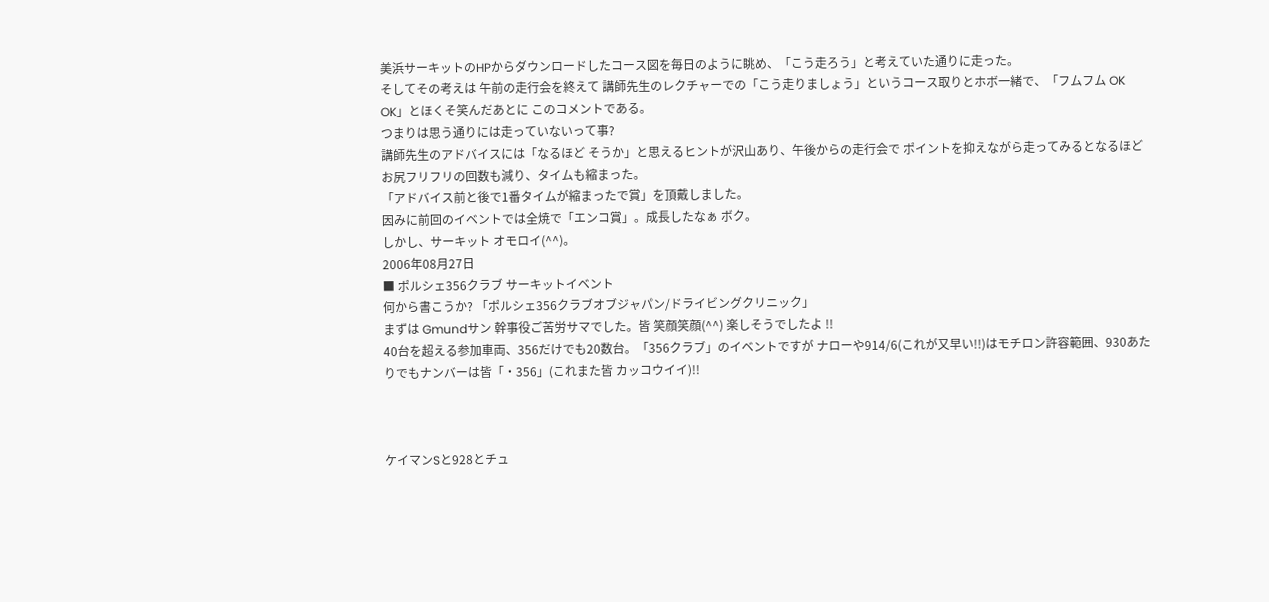美浜サーキットのHPからダウンロードしたコース図を毎日のように眺め、「こう走ろう」と考えていた通りに走った。
そしてその考えは 午前の走行会を終えて 講師先生のレクチャーでの「こう走りましょう」というコース取りとホボ一緒で、「フムフム OK OK」とほくそ笑んだあとに このコメントである。
つまりは思う通りには走っていないって事?
講師先生のアドバイスには「なるほど そうか」と思えるヒントが沢山あり、午後からの走行会で ポイントを抑えながら走ってみるとなるほどお尻フリフリの回数も減り、タイムも縮まった。
「アドバイス前と後で1番タイムが縮まったで賞」を頂戴しました。
因みに前回のイベントでは全焼で「エンコ賞」。成長したなぁ ボク。
しかし、サーキット オモロイ(^^)。
2006年08月27日
■ ポルシェ356クラブ サーキットイベント
何から書こうか? 「ポルシェ356クラブオブジャパン/ドライビングクリニック」
まずは Gmundサン 幹事役ご苦労サマでした。皆 笑顔笑顔(^^) 楽しそうでしたよ !!
40台を超える参加車両、356だけでも20数台。「356クラブ」のイベントですが ナローや914/6(これが又早い!!)はモチロン許容範囲、930あたりでもナンバーは皆「・356」(これまた皆 カッコウイイ)!!



ケイマンSと928とチュ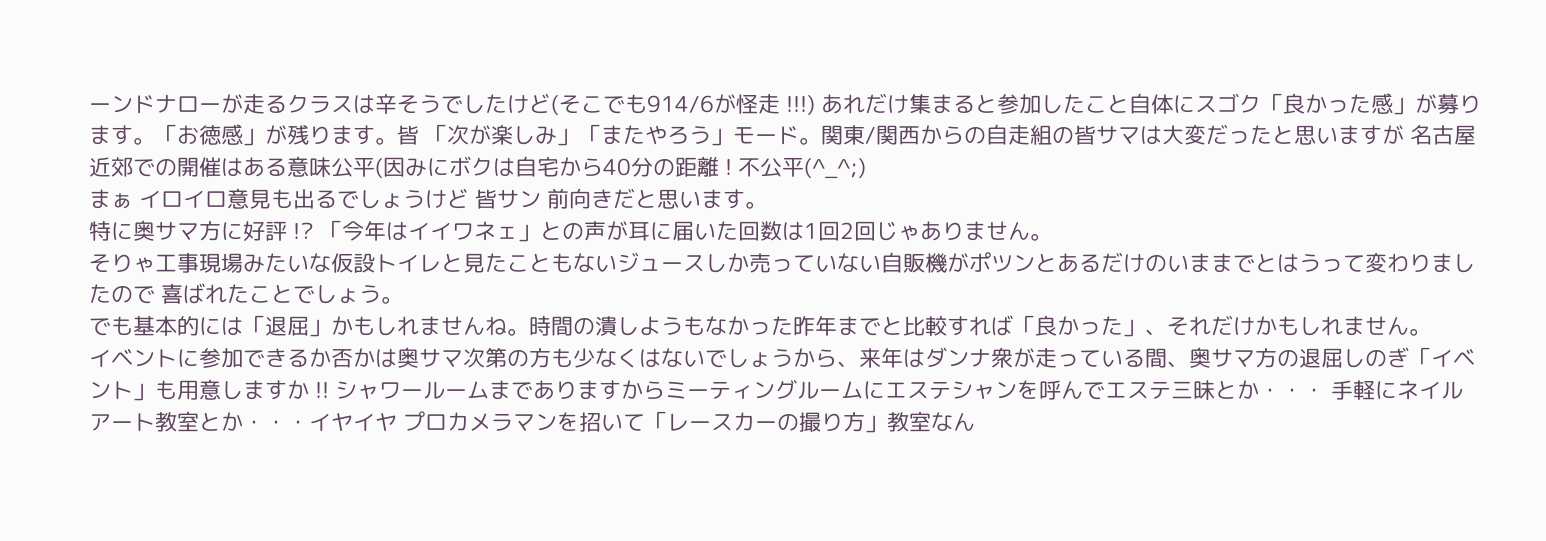ーンドナローが走るクラスは辛そうでしたけど(そこでも914/6が怪走 !!!) あれだけ集まると参加したこと自体にスゴク「良かった感」が募ります。「お徳感」が残ります。皆 「次が楽しみ」「またやろう」モード。関東/関西からの自走組の皆サマは大変だったと思いますが 名古屋近郊での開催はある意味公平(因みにボクは自宅から40分の距離 ! 不公平(^_^;)
まぁ イロイロ意見も出るでしょうけど 皆サン 前向きだと思います。
特に奥サマ方に好評 !? 「今年はイイワネェ」との声が耳に届いた回数は1回2回じゃありません。
そりゃ工事現場みたいな仮設トイレと見たこともないジュースしか売っていない自販機がポツンとあるだけのいままでとはうって変わりましたので 喜ばれたことでしょう。
でも基本的には「退屈」かもしれませんね。時間の潰しようもなかった昨年までと比較すれば「良かった」、それだけかもしれません。
イベントに参加できるか否かは奥サマ次第の方も少なくはないでしょうから、来年はダンナ衆が走っている間、奥サマ方の退屈しのぎ「イベント」も用意しますか !! シャワールームまでありますからミーティングルームにエステシャンを呼んでエステ三昧とか・・・ 手軽にネイルアート教室とか・・・イヤイヤ プロカメラマンを招いて「レースカーの撮り方」教室なん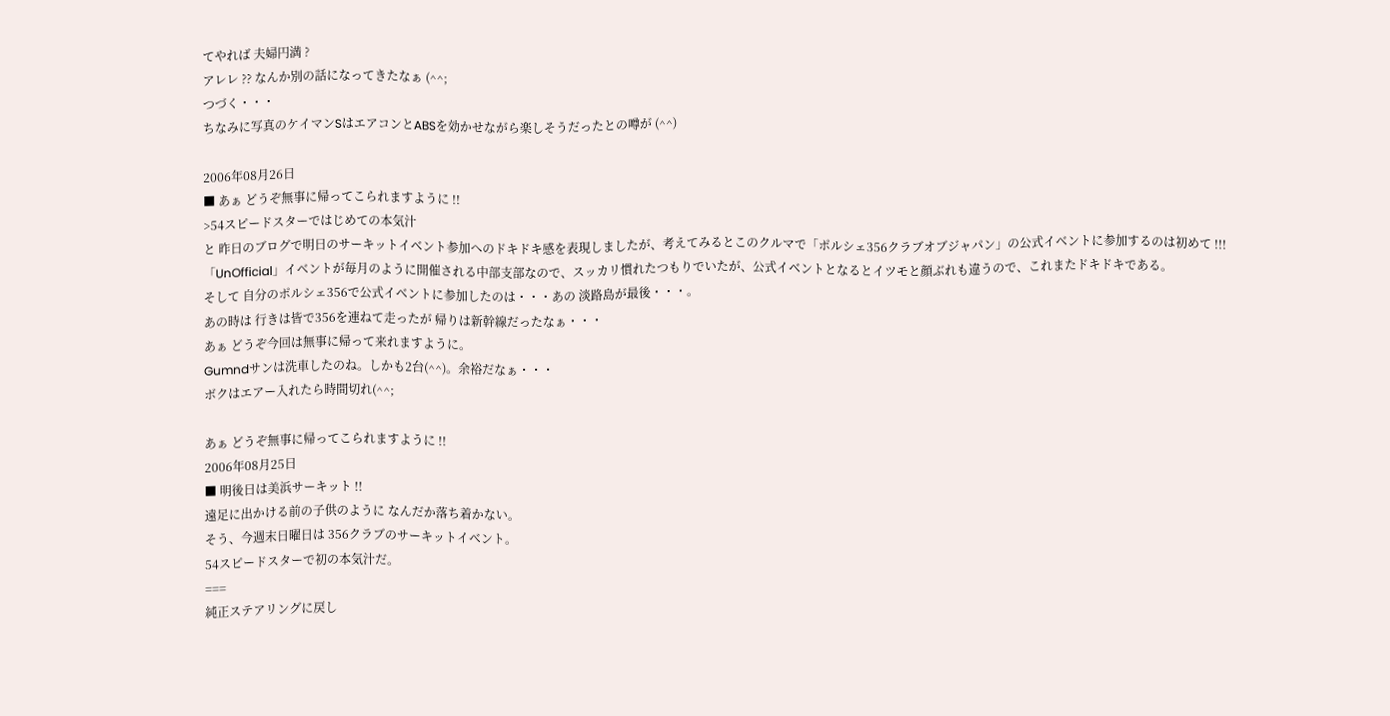てやれば 夫婦円満 ?
アレレ ?? なんか別の話になってきたなぁ (^^;
つづく・・・
ちなみに写真のケイマンSはエアコンとABSを効かせながら楽しそうだったとの噂が (^^)

2006年08月26日
■ あぁ どうぞ無事に帰ってこられますように !!
>54スピードスターではじめての本気汁
と 昨日のブログで明日のサーキットイベント参加へのドキドキ感を表現しましたが、考えてみるとこのクルマで「ポルシェ356クラブオブジャパン」の公式イベントに参加するのは初めて !!!
「UnOfficial」イベントが毎月のように開催される中部支部なので、スッカリ慣れたつもりでいたが、公式イベントとなるとイツモと顔ぶれも違うので、これまたドキドキである。
そして 自分のポルシェ356で公式イベントに参加したのは・・・あの 淡路島が最後・・・。
あの時は 行きは皆で356を連ねて走ったが 帰りは新幹線だったなぁ・・・
あぁ どうぞ今回は無事に帰って来れますように。
Gumndサンは洗車したのね。しかも2台(^^)。余裕だなぁ・・・
ボクはエアー入れたら時間切れ(^^;

あぁ どうぞ無事に帰ってこられますように !!
2006年08月25日
■ 明後日は美浜サーキット !!
遠足に出かける前の子供のように なんだか落ち着かない。
そう、今週末日曜日は 356クラブのサーキットイベント。
54スピードスターで初の本気汁だ。
===
純正ステアリングに戻し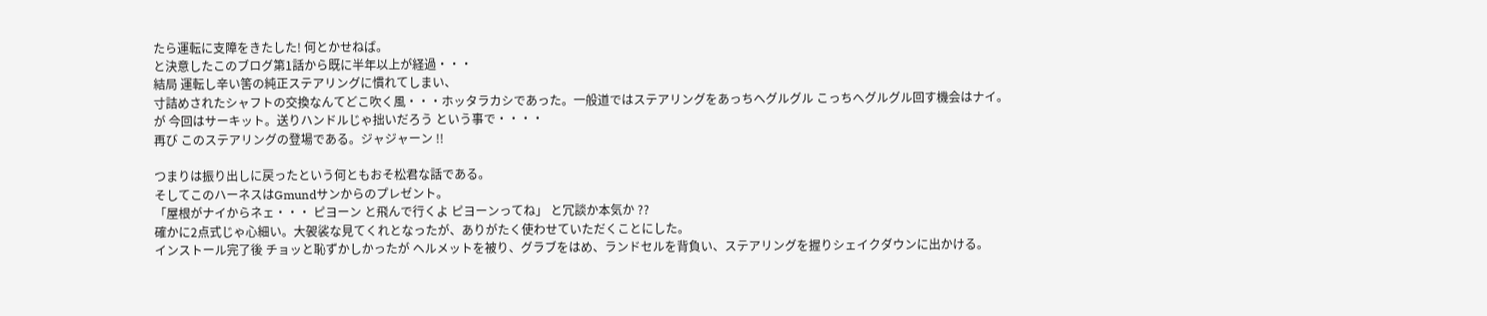たら運転に支障をきたした! 何とかせねば。
と決意したこのブログ第1話から既に半年以上が経過・・・
結局 運転し辛い筈の純正ステアリングに慣れてしまい、
寸詰めされたシャフトの交換なんてどこ吹く風・・・ホッタラカシであった。一般道ではステアリングをあっちへグルグル こっちへグルグル回す機会はナイ。
が 今回はサーキット。送りハンドルじゃ拙いだろう という事で・・・・
再び このステアリングの登場である。ジャジャーン !!

つまりは振り出しに戻ったという何ともおそ松君な話である。
そしてこのハーネスはGmundサンからのプレゼント。
「屋根がナイからネェ・・・ ピヨーン と飛んで行くよ ピヨーンってね」 と冗談か本気か ??
確かに2点式じゃ心細い。大袈裟な見てくれとなったが、ありがたく使わせていただくことにした。
インストール完了後 チョッと恥ずかしかったが ヘルメットを被り、グラブをはめ、ランドセルを背負い、ステアリングを握りシェイクダウンに出かける。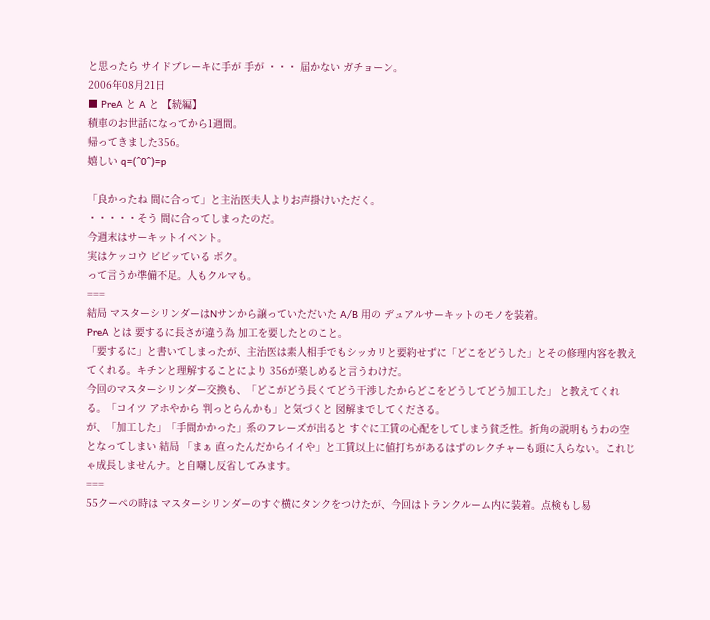と思ったら サイドブレーキに手が 手が ・・・ 届かない ガチョーン。
2006年08月21日
■ PreA と A と 【続編】
積車のお世話になってから1週間。
帰ってきました356。
嬉しい q=(^0^)=p

「良かったね 間に合って」と主治医夫人よりお声掛けいただく。
・・・・・そう 間に合ってしまったのだ。
今週末はサーキットイベント。
実はケッコウ ビビッている ボク。
って言うか準備不足。人もクルマも。
===
結局 マスターシリンダーはNサンから譲っていただいた A/B 用の デュアルサーキットのモノを装着。
PreA とは 要するに長さが違う為 加工を要したとのこと。
「要するに」と書いてしまったが、主治医は素人相手でもシッカリと要約せずに「どこをどうした」とその修理内容を教えてくれる。キチンと理解することにより 356が楽しめると言うわけだ。
今回のマスターシリンダー交換も、「どこがどう長くてどう干渉したからどこをどうしてどう加工した」 と教えてくれる。「コイツ アホやから 判っとらんかも」と気づくと 図解までしてくださる。
が、「加工した」「手間かかった」系のフレーズが出ると すぐに工賃の心配をしてしまう貧乏性。折角の説明もうわの空となってしまい 結局 「まぁ 直ったんだからイイや」と工賃以上に値打ちがあるはずのレクチャーも頭に入らない。これじゃ成長しませんナ。と自嘲し反省してみます。
===
55クーペの時は マスターシリンダーのすぐ横にタンクをつけたが、今回はトランクルーム内に装着。点検もし易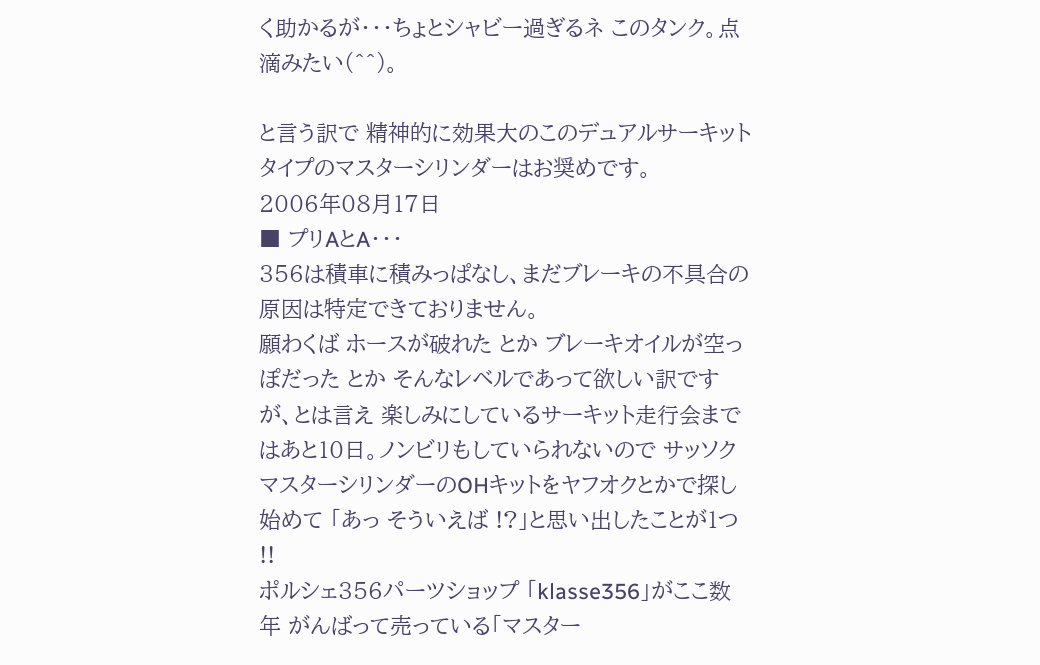く助かるが・・・ちょとシャビー過ぎるネ このタンク。点滴みたい(^^)。

と言う訳で 精神的に効果大のこのデュアルサーキットタイプのマスターシリンダーはお奨めです。
2006年08月17日
■ プリAとA・・・
356は積車に積みっぱなし、まだブレーキの不具合の原因は特定できておりません。
願わくば ホースが破れた とか ブレーキオイルが空っぽだった とか そんなレベルであって欲しい訳ですが、とは言え 楽しみにしているサーキット走行会まではあと10日。ノンビリもしていられないので サッソク マスターシリンダーのOHキットをヤフオクとかで探し始めて 「あっ そういえば !?」と思い出したことが1つ !!
ポルシェ356パーツショップ 「klasse356」がここ数年 がんばって売っている「マスター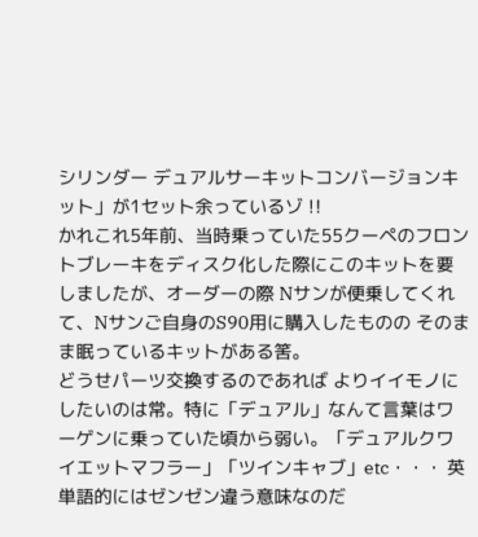シリンダー デュアルサーキットコンバージョンキット」が1セット余っているゾ !!
かれこれ5年前、当時乗っていた55クーペのフロントブレーキをディスク化した際にこのキットを要しましたが、オーダーの際 Nサンが便乗してくれて、Nサンご自身のS90用に購入したものの そのまま眠っているキットがある筈。
どうせパーツ交換するのであれば よりイイモノにしたいのは常。特に「デュアル」なんて言葉はワーゲンに乗っていた頃から弱い。「デュアルクワイエットマフラー」「ツインキャブ」etc・・・ 英単語的にはゼンゼン違う意味なのだ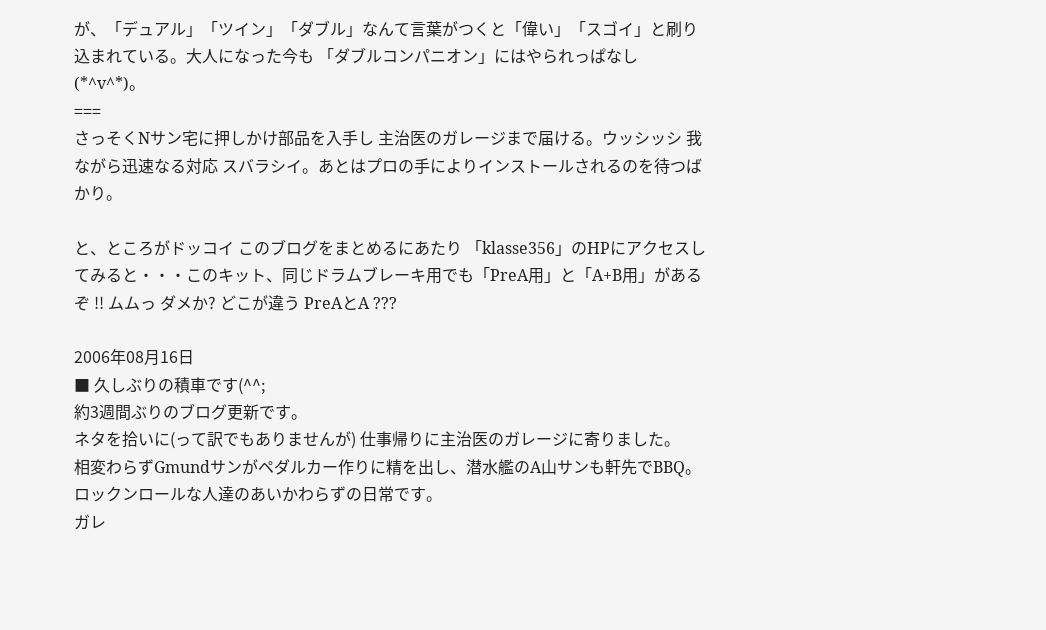が、「デュアル」「ツイン」「ダブル」なんて言葉がつくと「偉い」「スゴイ」と刷り込まれている。大人になった今も 「ダブルコンパニオン」にはやられっぱなし(*^v^*)。
===
さっそくNサン宅に押しかけ部品を入手し 主治医のガレージまで届ける。ウッシッシ 我ながら迅速なる対応 スバラシイ。あとはプロの手によりインストールされるのを待つばかり。

と、ところがドッコイ このブログをまとめるにあたり 「klasse356」のHPにアクセスしてみると・・・このキット、同じドラムブレーキ用でも「PreA用」と「A+B用」があるぞ !! ムムっ ダメか? どこが違う PreAとA ???

2006年08月16日
■ 久しぶりの積車です(^^;
約3週間ぶりのブログ更新です。
ネタを拾いに(って訳でもありませんが) 仕事帰りに主治医のガレージに寄りました。
相変わらずGmundサンがペダルカー作りに精を出し、潜水艦のA山サンも軒先でBBQ。ロックンロールな人達のあいかわらずの日常です。
ガレ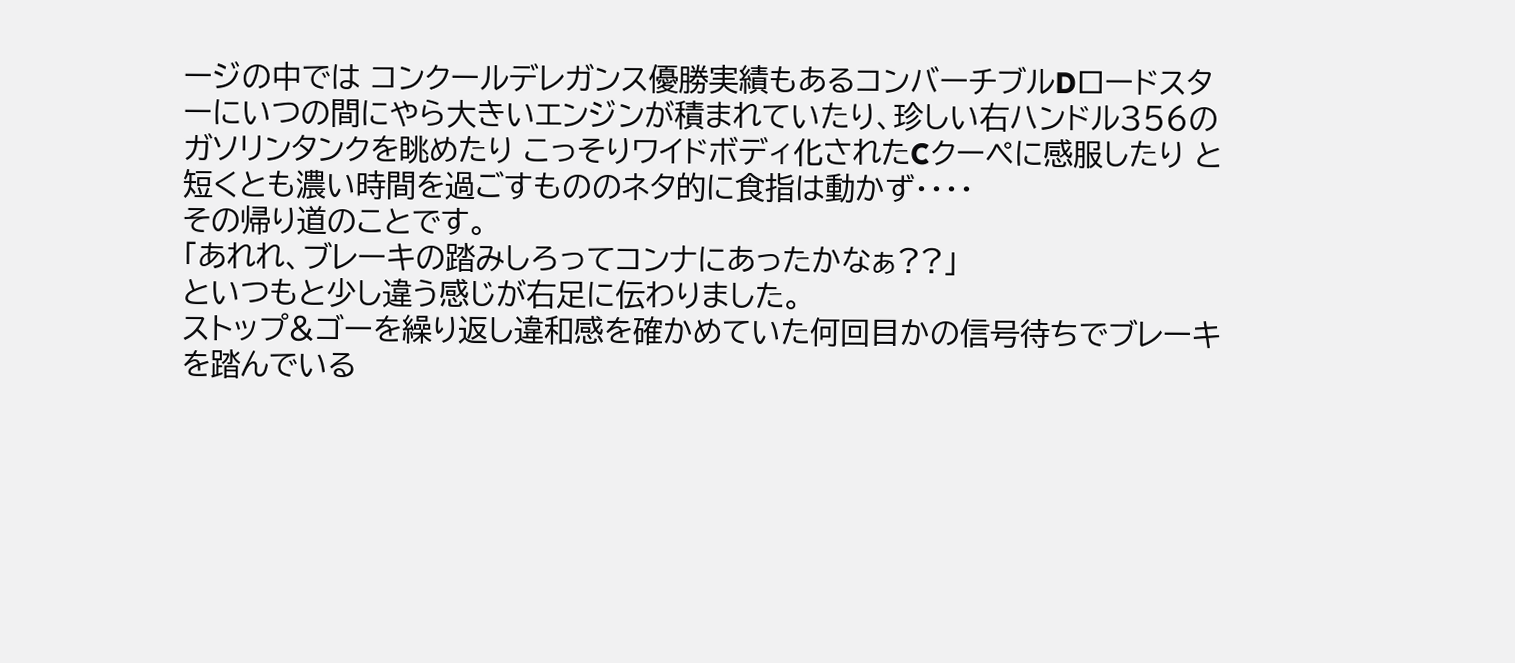ージの中では コンクールデレガンス優勝実績もあるコンバーチブルDロードスターにいつの間にやら大きいエンジンが積まれていたり、珍しい右ハンドル356のガソリンタンクを眺めたり こっそりワイドボディ化されたCクーペに感服したり と 短くとも濃い時間を過ごすもののネタ的に食指は動かず・・・・
その帰り道のことです。
「あれれ、ブレーキの踏みしろってコンナにあったかなぁ??」
といつもと少し違う感じが右足に伝わりました。
ストップ&ゴーを繰り返し違和感を確かめていた何回目かの信号待ちでブレーキを踏んでいる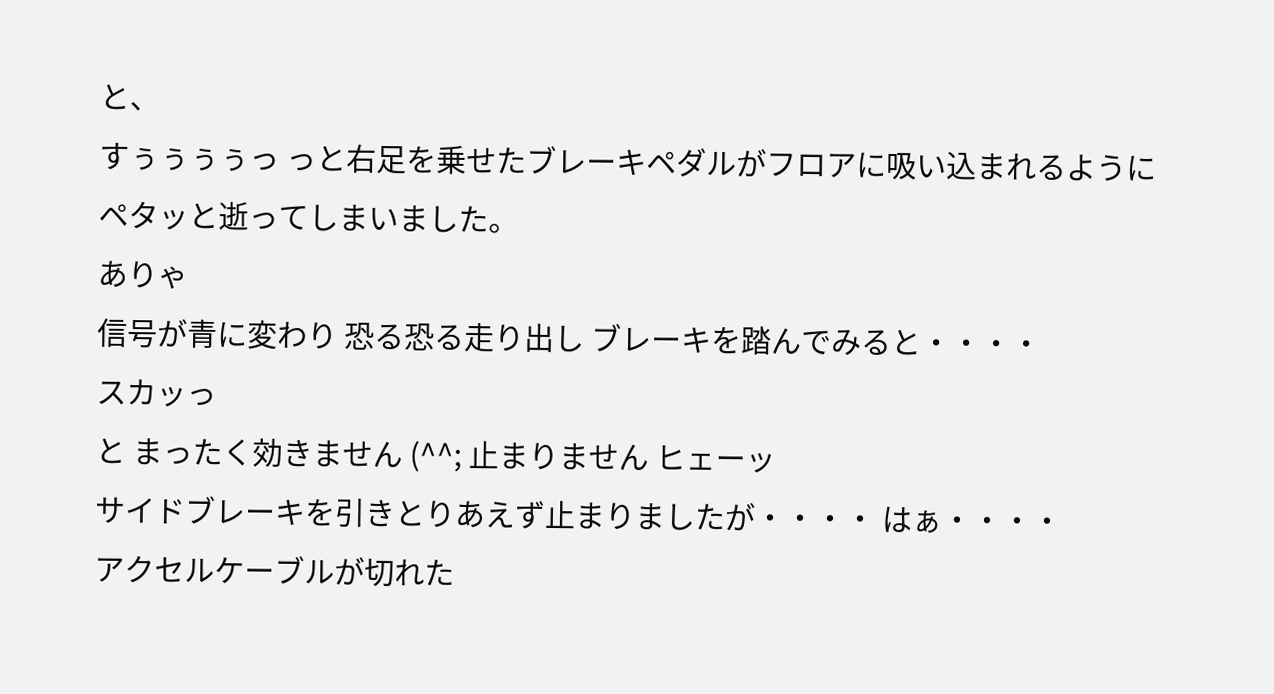と、
すぅぅぅぅっ っと右足を乗せたブレーキペダルがフロアに吸い込まれるようにペタッと逝ってしまいました。
ありゃ
信号が青に変わり 恐る恐る走り出し ブレーキを踏んでみると・・・・
スカッっ
と まったく効きません (^^; 止まりません ヒェーッ
サイドブレーキを引きとりあえず止まりましたが・・・・ はぁ・・・・
アクセルケーブルが切れた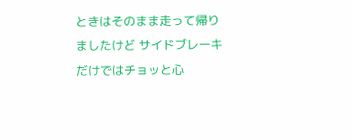ときはそのまま走って帰りましたけど サイドブレーキだけではチョッと心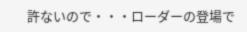許ないので・・・ローダーの登場で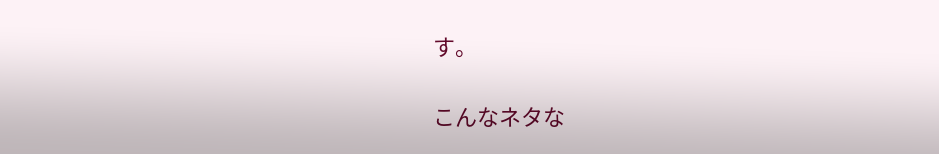す。

こんなネタな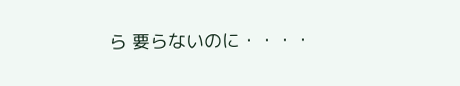ら 要らないのに・・・・